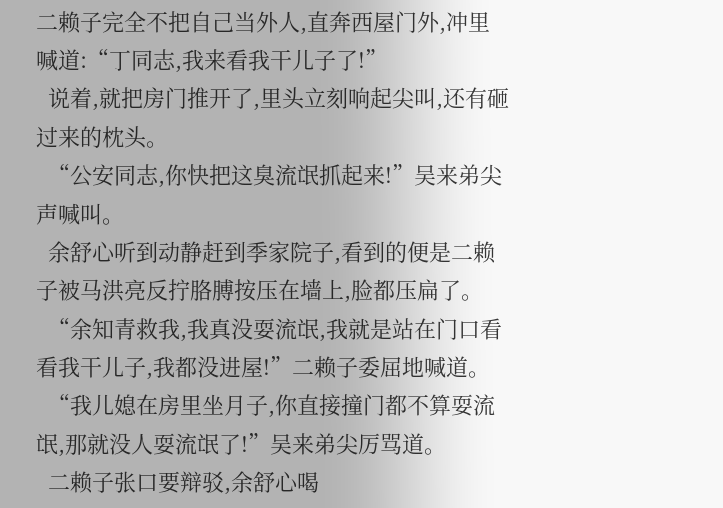二赖子完全不把自己当外人,直奔西屋门外,冲里喊道:“丁同志,我来看我干儿子了!”
  说着,就把房门推开了,里头立刻响起尖叫,还有砸过来的枕头。
  “公安同志,你快把这臭流氓抓起来!”吴来弟尖声喊叫。
  余舒心听到动静赶到季家院子,看到的便是二赖子被马洪亮反拧胳膊按压在墙上,脸都压扁了。
  “余知青救我,我真没耍流氓,我就是站在门口看看我干儿子,我都没进屋!”二赖子委屈地喊道。
  “我儿媳在房里坐月子,你直接撞门都不算耍流氓,那就没人耍流氓了!”吴来弟尖厉骂道。
  二赖子张口要辩驳,余舒心喝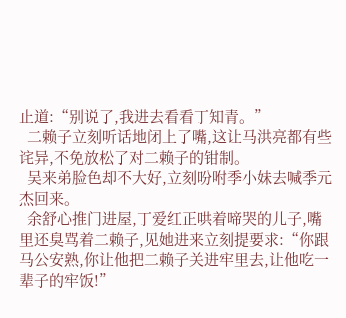止道:“别说了,我进去看看丁知青。”
  二赖子立刻听话地闭上了嘴,这让马洪亮都有些诧异,不免放松了对二赖子的钳制。
  吴来弟脸色却不大好,立刻吩咐季小妹去喊季元杰回来。
  余舒心推门进屋,丁爱红正哄着啼哭的儿子,嘴里还臭骂着二赖子,见她进来立刻提要求:“你跟马公安熟,你让他把二赖子关进牢里去,让他吃一辈子的牢饭!”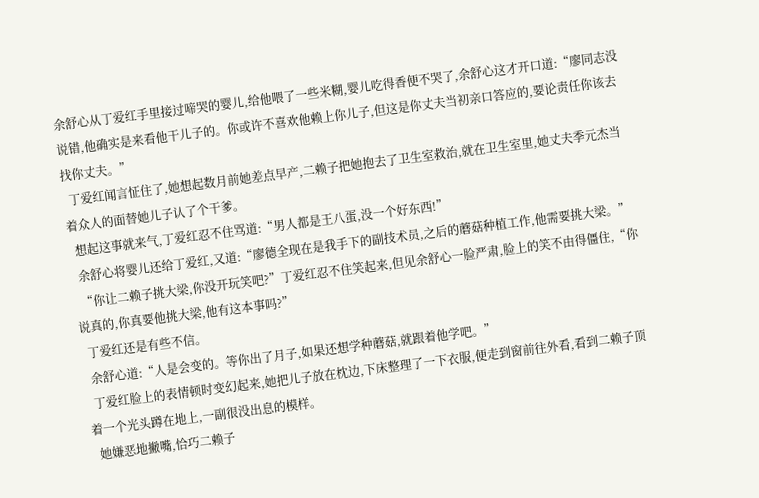余舒心从丁爱红手里接过啼哭的婴儿,给他喂了一些米糊,婴儿吃得香便不哭了,余舒心这才开口道:“廖同志没说错,他确实是来看他干儿子的。你或许不喜欢他赖上你儿子,但这是你丈夫当初亲口答应的,要论责任你该去找你丈夫。”
  丁爱红闻言怔住了,她想起数月前她差点早产,二赖子把她抱去了卫生室救治,就在卫生室里,她丈夫季元杰当着众人的面替她儿子认了个干爹。
  想起这事就来气,丁爱红忍不住骂道:“男人都是王八蛋,没一个好东西!”
  余舒心将婴儿还给丁爱红,又道:“廖德全现在是我手下的副技术员,之后的蘑菇种植工作,他需要挑大梁。”
  “你让二赖子挑大梁,你没开玩笑吧?”丁爱红忍不住笑起来,但见余舒心一脸严肃,脸上的笑不由得僵住,“你说真的,你真要他挑大梁,他有这本事吗?”
  丁爱红还是有些不信。
  余舒心道:“人是会变的。等你出了月子,如果还想学种蘑菇,就跟着他学吧。”
  丁爱红脸上的表情顿时变幻起来,她把儿子放在枕边,下床整理了一下衣服,便走到窗前往外看,看到二赖子顶着一个光头蹲在地上,一副很没出息的模样。
  她嫌恶地撇嘴,恰巧二赖子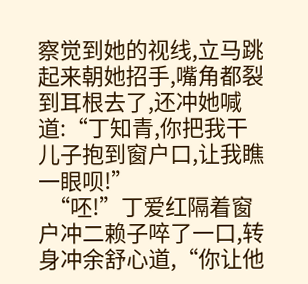察觉到她的视线,立马跳起来朝她招手,嘴角都裂到耳根去了,还冲她喊道:“丁知青,你把我干儿子抱到窗户口,让我瞧一眼呗!”
  “呸!”丁爱红隔着窗户冲二赖子啐了一口,转身冲余舒心道,“你让他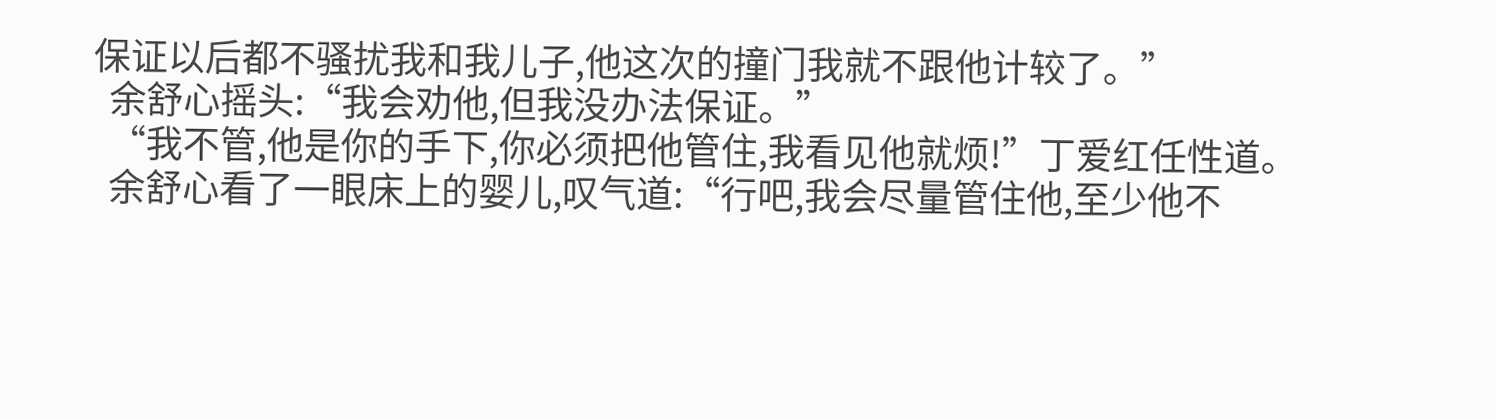保证以后都不骚扰我和我儿子,他这次的撞门我就不跟他计较了。”
  余舒心摇头:“我会劝他,但我没办法保证。”
  “我不管,他是你的手下,你必须把他管住,我看见他就烦!”丁爱红任性道。
  余舒心看了一眼床上的婴儿,叹气道:“行吧,我会尽量管住他,至少他不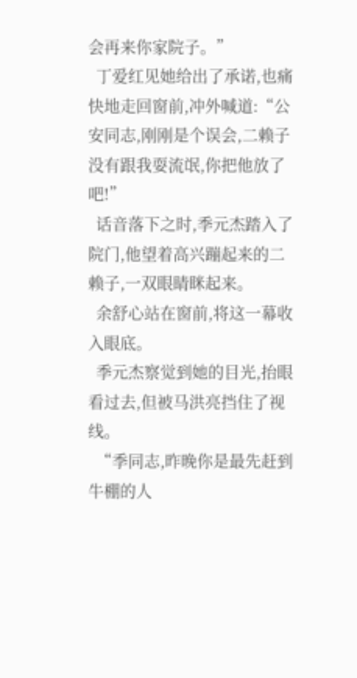会再来你家院子。”
  丁爱红见她给出了承诺,也痛快地走回窗前,冲外喊道:“公安同志,刚刚是个误会,二赖子没有跟我耍流氓,你把他放了吧!”
  话音落下之时,季元杰踏入了院门,他望着高兴蹦起来的二赖子,一双眼睛眯起来。
  余舒心站在窗前,将这一幕收入眼底。
  季元杰察觉到她的目光,抬眼看过去,但被马洪亮挡住了视线。
  “季同志,昨晚你是最先赶到牛棚的人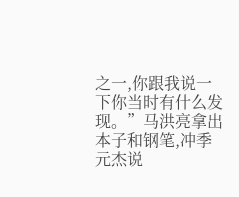之一,你跟我说一下你当时有什么发现。”马洪亮拿出本子和钢笔,冲季元杰说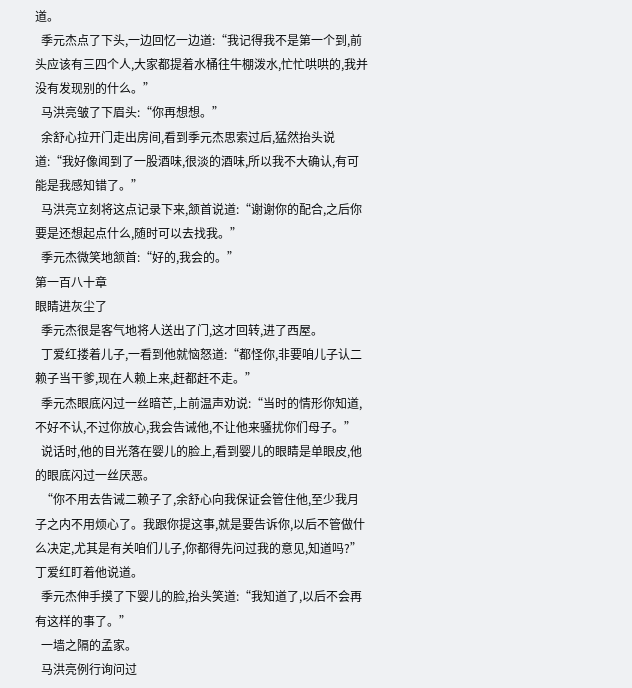道。
  季元杰点了下头,一边回忆一边道:“我记得我不是第一个到,前头应该有三四个人,大家都提着水桶往牛棚泼水,忙忙哄哄的,我并没有发现别的什么。”
  马洪亮皱了下眉头:“你再想想。”
  余舒心拉开门走出房间,看到季元杰思索过后,猛然抬头说道:“我好像闻到了一股酒味,很淡的酒味,所以我不大确认,有可能是我感知错了。”
  马洪亮立刻将这点记录下来,颔首说道:“谢谢你的配合,之后你要是还想起点什么,随时可以去找我。”
  季元杰微笑地颔首:“好的,我会的。”
第一百八十章
眼睛进灰尘了
  季元杰很是客气地将人送出了门,这才回转,进了西屋。
  丁爱红搂着儿子,一看到他就恼怒道:“都怪你,非要咱儿子认二赖子当干爹,现在人赖上来,赶都赶不走。”
  季元杰眼底闪过一丝暗芒,上前温声劝说:“当时的情形你知道,不好不认,不过你放心,我会告诫他,不让他来骚扰你们母子。”
  说话时,他的目光落在婴儿的脸上,看到婴儿的眼睛是单眼皮,他的眼底闪过一丝厌恶。
  “你不用去告诫二赖子了,余舒心向我保证会管住他,至少我月子之内不用烦心了。我跟你提这事,就是要告诉你,以后不管做什么决定,尤其是有关咱们儿子,你都得先问过我的意见,知道吗?”丁爱红盯着他说道。
  季元杰伸手摸了下婴儿的脸,抬头笑道:“我知道了,以后不会再有这样的事了。”
  一墙之隔的孟家。
  马洪亮例行询问过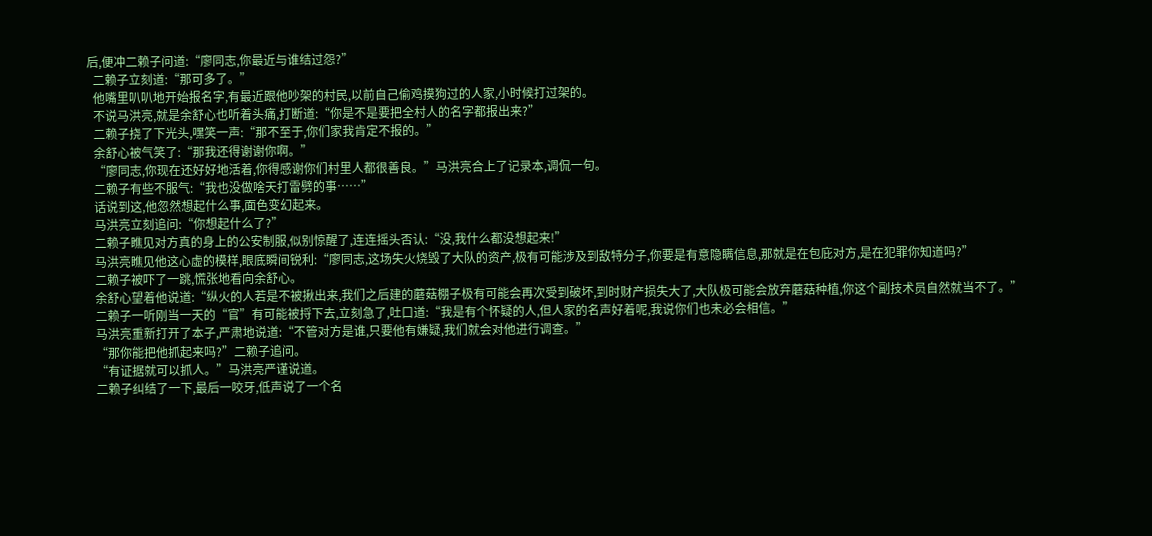后,便冲二赖子问道:“廖同志,你最近与谁结过怨?”
  二赖子立刻道:“那可多了。”
  他嘴里叭叭地开始报名字,有最近跟他吵架的村民,以前自己偷鸡摸狗过的人家,小时候打过架的。
  不说马洪亮,就是余舒心也听着头痛,打断道:“你是不是要把全村人的名字都报出来?”
  二赖子挠了下光头,嘿笑一声:“那不至于,你们家我肯定不报的。”
  余舒心被气笑了:“那我还得谢谢你啊。”
  “廖同志,你现在还好好地活着,你得感谢你们村里人都很善良。”马洪亮合上了记录本,调侃一句。
  二赖子有些不服气:“我也没做啥天打雷劈的事……”
  话说到这,他忽然想起什么事,面色变幻起来。
  马洪亮立刻追问:“你想起什么了?”
  二赖子瞧见对方真的身上的公安制服,似别惊醒了,连连摇头否认:“没,我什么都没想起来!”
  马洪亮瞧见他这心虚的模样,眼底瞬间锐利:“廖同志,这场失火烧毁了大队的资产,极有可能涉及到敌特分子,你要是有意隐瞒信息,那就是在包庇对方,是在犯罪你知道吗?”
  二赖子被吓了一跳,慌张地看向余舒心。
  余舒心望着他说道:“纵火的人若是不被揪出来,我们之后建的蘑菇棚子极有可能会再次受到破坏,到时财产损失大了,大队极可能会放弃蘑菇种植,你这个副技术员自然就当不了。”
  二赖子一听刚当一天的“官”有可能被捋下去,立刻急了,吐口道:“我是有个怀疑的人,但人家的名声好着呢,我说你们也未必会相信。”
  马洪亮重新打开了本子,严肃地说道:“不管对方是谁,只要他有嫌疑,我们就会对他进行调查。”
  “那你能把他抓起来吗?”二赖子追问。
  “有证据就可以抓人。”马洪亮严谨说道。
  二赖子纠结了一下,最后一咬牙,低声说了一个名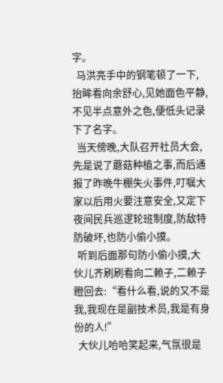字。
  马洪亮手中的钢笔顿了一下,抬眸看向余舒心,见她面色平静,不见半点意外之色,便低头记录下了名字。
  当天傍晚,大队召开社员大会,先是说了蘑菇种植之事,而后通报了昨晚牛棚失火事件,叮嘱大家以后用火要注意安全,又定下夜间民兵巡逻轮班制度,防敌特防破坏,也防小偷小摸。
  听到后面那句防小偷小摸,大伙儿齐刷刷看向二赖子,二赖子瞪回去:“看什么看,说的又不是我,我现在是副技术员,我是有身份的人!”
  大伙儿哈哈笑起来,气氛很是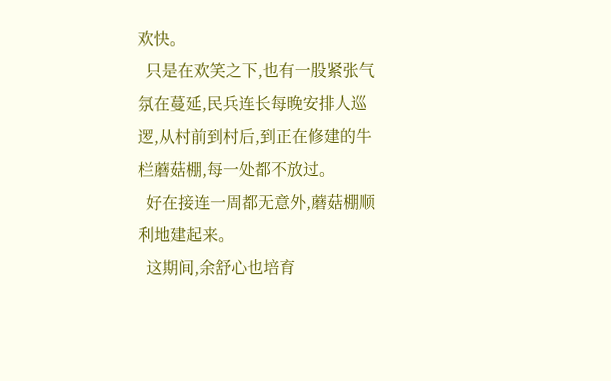欢快。
  只是在欢笑之下,也有一股紧张气氛在蔓延,民兵连长每晚安排人巡逻,从村前到村后,到正在修建的牛栏蘑菇棚,每一处都不放过。
  好在接连一周都无意外,蘑菇棚顺利地建起来。
  这期间,余舒心也培育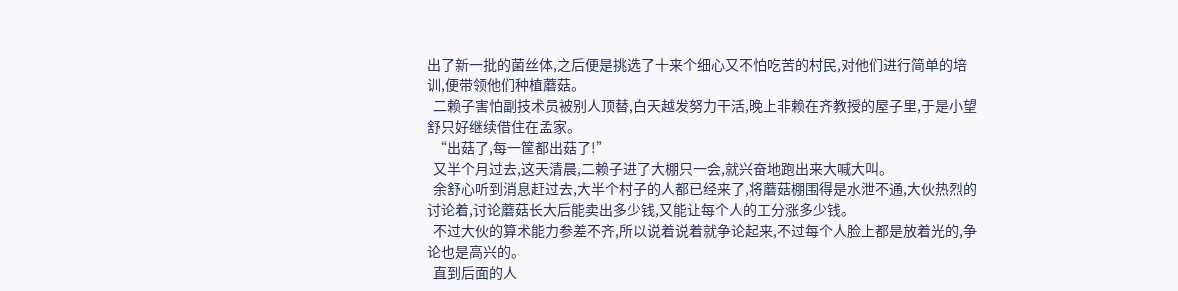出了新一批的菌丝体,之后便是挑选了十来个细心又不怕吃苦的村民,对他们进行简单的培训,便带领他们种植蘑菇。
  二赖子害怕副技术员被别人顶替,白天越发努力干活,晚上非赖在齐教授的屋子里,于是小望舒只好继续借住在孟家。
  “出菇了,每一筐都出菇了!”
  又半个月过去,这天清晨,二赖子进了大棚只一会,就兴奋地跑出来大喊大叫。
  余舒心听到消息赶过去,大半个村子的人都已经来了,将蘑菇棚围得是水泄不通,大伙热烈的讨论着,讨论蘑菇长大后能卖出多少钱,又能让每个人的工分涨多少钱。
  不过大伙的算术能力参差不齐,所以说着说着就争论起来,不过每个人脸上都是放着光的,争论也是高兴的。
  直到后面的人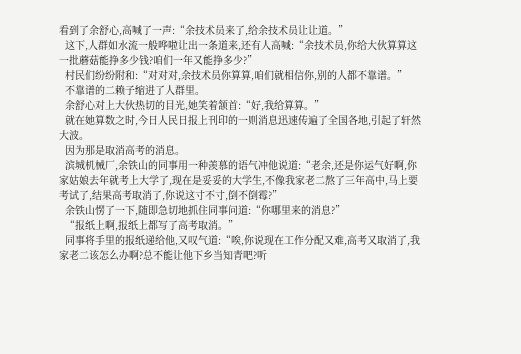看到了余舒心,高喊了一声:“余技术员来了,给余技术员让让道。”
  这下,人群如水流一般哗啦让出一条道来,还有人高喊:“余技术员,你给大伙算算这一批蘑菇能挣多少钱?咱们一年又能挣多少?”
  村民们纷纷附和:“对对对,余技术员你算算,咱们就相信你,别的人都不靠谱。”
  不靠谱的二赖子缩进了人群里。
  余舒心对上大伙热切的目光,她笑着颔首:“好,我给算算。”
  就在她算数之时,今日人民日报上刊印的一则消息迅速传遍了全国各地,引起了轩然大波。
  因为那是取消高考的消息。
  滨城机械厂,余铁山的同事用一种羡慕的语气冲他说道:“老余,还是你运气好啊,你家姑娘去年就考上大学了,现在是妥妥的大学生,不像我家老二熬了三年高中,马上要考试了,结果高考取消了,你说这寸不寸,倒不倒霉?”
  余铁山愣了一下,随即急切地抓住同事问道:“你哪里来的消息?”
  “报纸上啊,报纸上都写了高考取消。”
  同事将手里的报纸递给他,又叹气道:“唉,你说现在工作分配又难,高考又取消了,我家老二该怎么办啊?总不能让他下乡当知青吧?听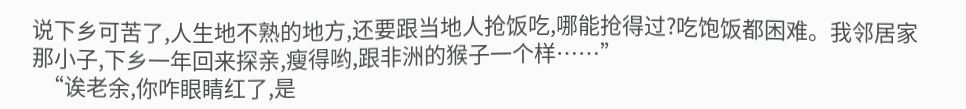说下乡可苦了,人生地不熟的地方,还要跟当地人抢饭吃,哪能抢得过?吃饱饭都困难。我邻居家那小子,下乡一年回来探亲,瘦得哟,跟非洲的猴子一个样……”
  “诶老余,你咋眼睛红了,是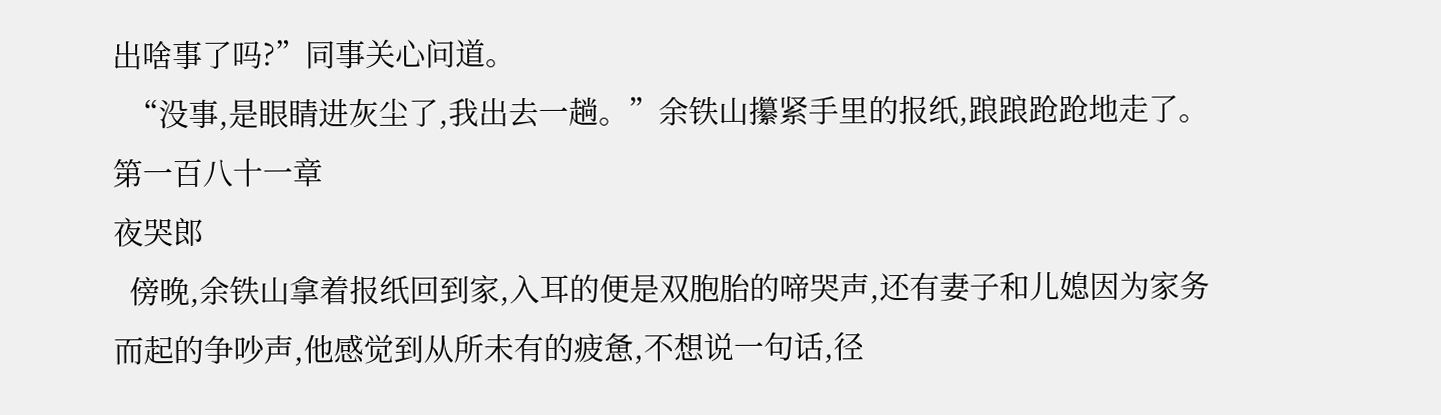出啥事了吗?”同事关心问道。
  “没事,是眼睛进灰尘了,我出去一趟。”余铁山攥紧手里的报纸,踉踉跄跄地走了。
第一百八十一章
夜哭郎
  傍晚,余铁山拿着报纸回到家,入耳的便是双胞胎的啼哭声,还有妻子和儿媳因为家务而起的争吵声,他感觉到从所未有的疲惫,不想说一句话,径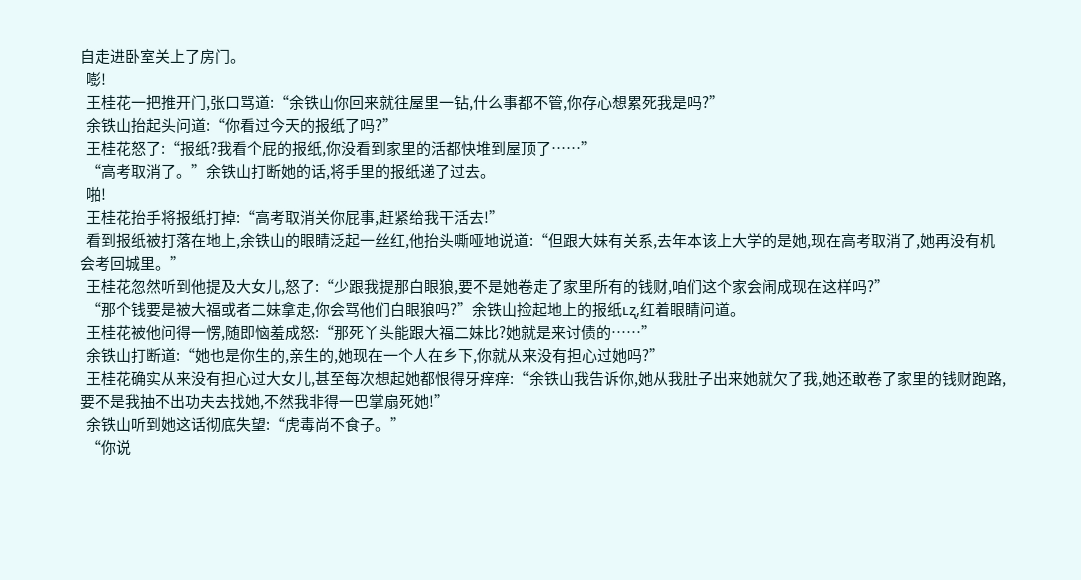自走进卧室关上了房门。
  嘭!
  王桂花一把推开门,张口骂道:“余铁山你回来就往屋里一钻,什么事都不管,你存心想累死我是吗?”
  余铁山抬起头问道:“你看过今天的报纸了吗?”
  王桂花怒了:“报纸?我看个屁的报纸,你没看到家里的活都快堆到屋顶了……”
  “高考取消了。”余铁山打断她的话,将手里的报纸递了过去。
  啪!
  王桂花抬手将报纸打掉:“高考取消关你屁事,赶紧给我干活去!”
  看到报纸被打落在地上,余铁山的眼睛泛起一丝红,他抬头嘶哑地说道:“但跟大妹有关系,去年本该上大学的是她,现在高考取消了,她再没有机会考回城里。”
  王桂花忽然听到他提及大女儿,怒了:“少跟我提那白眼狼,要不是她卷走了家里所有的钱财,咱们这个家会闹成现在这样吗?”
  “那个钱要是被大福或者二妹拿走,你会骂他们白眼狼吗?”余铁山捡起地上的报纸ʟʐ,红着眼睛问道。
  王桂花被他问得一愣,随即恼羞成怒:“那死丫头能跟大福二妹比?她就是来讨债的……”
  余铁山打断道:“她也是你生的,亲生的,她现在一个人在乡下,你就从来没有担心过她吗?”
  王桂花确实从来没有担心过大女儿,甚至每次想起她都恨得牙痒痒:“余铁山我告诉你,她从我肚子出来她就欠了我,她还敢卷了家里的钱财跑路,要不是我抽不出功夫去找她,不然我非得一巴掌扇死她!”
  余铁山听到她这话彻底失望:“虎毒尚不食子。”
  “你说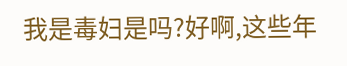我是毒妇是吗?好啊,这些年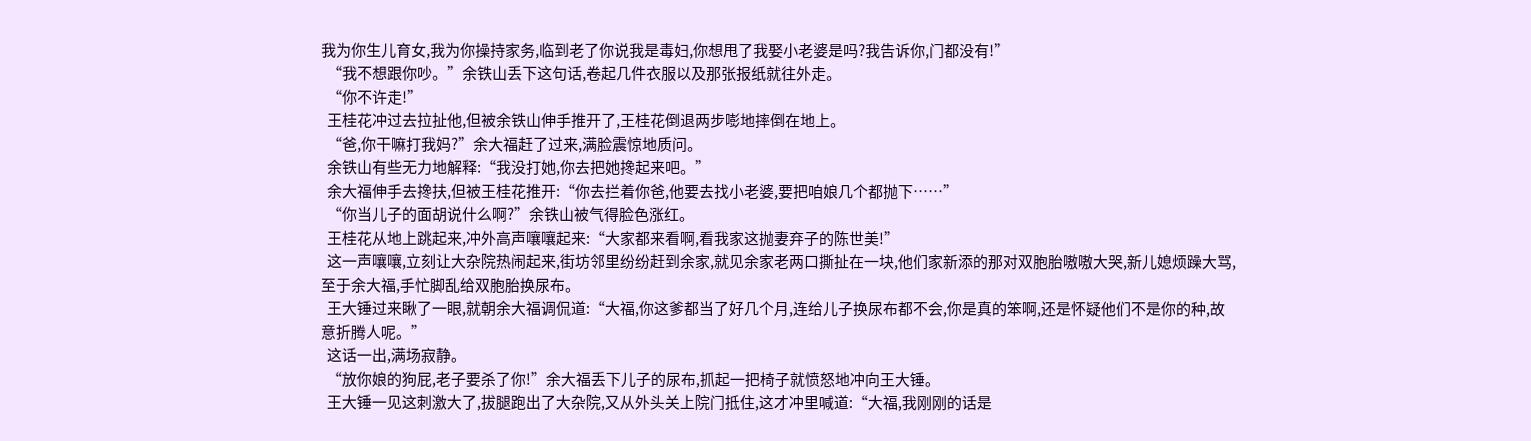我为你生儿育女,我为你操持家务,临到老了你说我是毒妇,你想甩了我娶小老婆是吗?我告诉你,门都没有!”
  “我不想跟你吵。”余铁山丢下这句话,卷起几件衣服以及那张报纸就往外走。
  “你不许走!”
  王桂花冲过去拉扯他,但被余铁山伸手推开了,王桂花倒退两步嘭地摔倒在地上。
  “爸,你干嘛打我妈?”余大福赶了过来,满脸震惊地质问。
  余铁山有些无力地解释:“我没打她,你去把她搀起来吧。”
  余大福伸手去搀扶,但被王桂花推开:“你去拦着你爸,他要去找小老婆,要把咱娘几个都抛下……”
  “你当儿子的面胡说什么啊?”余铁山被气得脸色涨红。
  王桂花从地上跳起来,冲外高声嚷嚷起来:“大家都来看啊,看我家这抛妻弃子的陈世美!”
  这一声嚷嚷,立刻让大杂院热闹起来,街坊邻里纷纷赶到余家,就见余家老两口撕扯在一块,他们家新添的那对双胞胎嗷嗷大哭,新儿媳烦躁大骂,至于余大福,手忙脚乱给双胞胎换尿布。
  王大锤过来瞅了一眼,就朝余大福调侃道:“大福,你这爹都当了好几个月,连给儿子换尿布都不会,你是真的笨啊,还是怀疑他们不是你的种,故意折腾人呢。”
  这话一出,满场寂静。
  “放你娘的狗屁,老子要杀了你!”余大福丢下儿子的尿布,抓起一把椅子就愤怒地冲向王大锤。
  王大锤一见这刺激大了,拔腿跑出了大杂院,又从外头关上院门抵住,这才冲里喊道:“大福,我刚刚的话是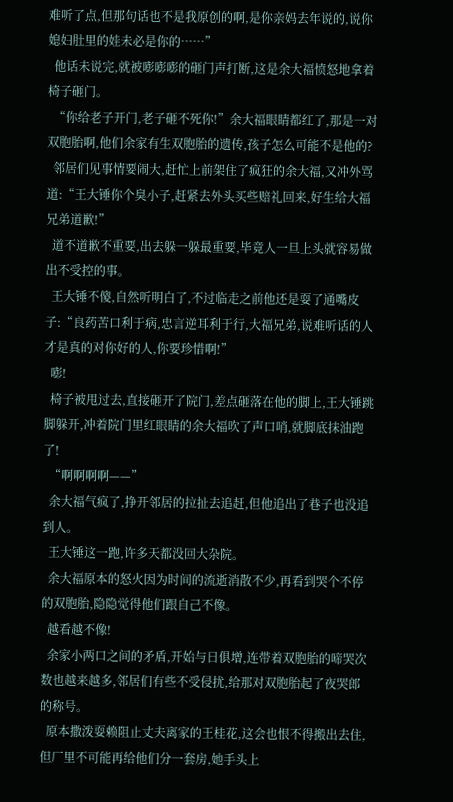难听了点,但那句话也不是我原创的啊,是你亲妈去年说的,说你媳妇肚里的娃未必是你的……”
  他话未说完,就被嘭嘭嘭的砸门声打断,这是余大福愤怒地拿着椅子砸门。
  “你给老子开门,老子砸不死你!”余大福眼睛都红了,那是一对双胞胎啊,他们余家有生双胞胎的遗传,孩子怎么可能不是他的?
  邻居们见事情要闹大,赶忙上前架住了疯狂的余大福,又冲外骂道:“王大锤你个臭小子,赶紧去外头买些赔礼回来,好生给大福兄弟道歉!”
  道不道歉不重要,出去躲一躲最重要,毕竟人一旦上头就容易做出不受控的事。
  王大锤不傻,自然听明白了,不过临走之前他还是耍了通嘴皮子:“良药苦口利于病,忠言逆耳利于行,大福兄弟,说难听话的人才是真的对你好的人,你要珍惜啊!”
  嘭!
  椅子被甩过去,直接砸开了院门,差点砸落在他的脚上,王大锤跳脚躲开,冲着院门里红眼睛的余大福吹了声口哨,就脚底抹油跑了!
  “啊啊啊啊——”
  余大福气疯了,挣开邻居的拉扯去追赶,但他追出了巷子也没追到人。
  王大锤这一跑,许多天都没回大杂院。
  余大福原本的怒火因为时间的流逝消散不少,再看到哭个不停的双胞胎,隐隐觉得他们跟自己不像。
  越看越不像!
  余家小两口之间的矛盾,开始与日俱增,连带着双胞胎的啼哭次数也越来越多,邻居们有些不受侵扰,给那对双胞胎起了夜哭郎的称号。
  原本撒泼耍赖阻止丈夫离家的王桂花,这会也恨不得搬出去住,但厂里不可能再给他们分一套房,她手头上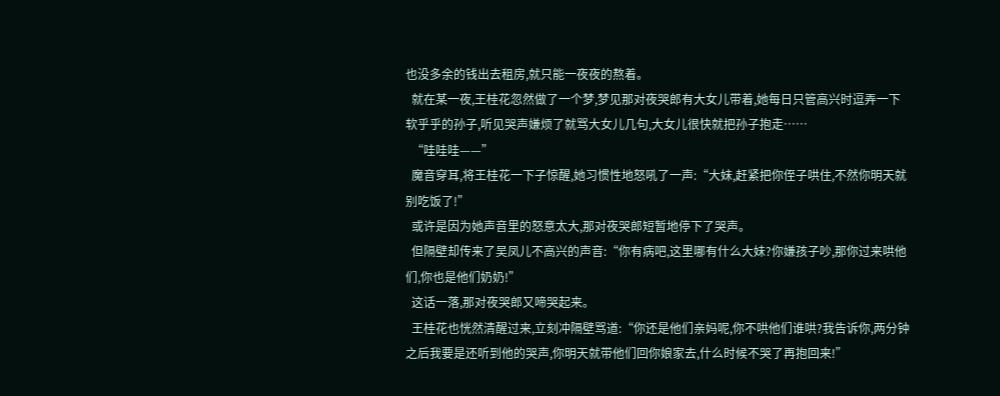也没多余的钱出去租房,就只能一夜夜的熬着。
  就在某一夜,王桂花忽然做了一个梦,梦见那对夜哭郎有大女儿带着,她每日只管高兴时逗弄一下软乎乎的孙子,听见哭声嫌烦了就骂大女儿几句,大女儿很快就把孙子抱走……
  “哇哇哇——”
  魔音穿耳,将王桂花一下子惊醒,她习惯性地怒吼了一声:“大妹,赶紧把你侄子哄住,不然你明天就别吃饭了!”
  或许是因为她声音里的怒意太大,那对夜哭郎短暂地停下了哭声。
  但隔壁却传来了吴凤儿不高兴的声音:“你有病吧,这里哪有什么大妹?你嫌孩子吵,那你过来哄他们,你也是他们奶奶!”
  这话一落,那对夜哭郎又啼哭起来。
  王桂花也恍然清醒过来,立刻冲隔壁骂道:“你还是他们亲妈呢,你不哄他们谁哄?我告诉你,两分钟之后我要是还听到他的哭声,你明天就带他们回你娘家去,什么时候不哭了再抱回来!”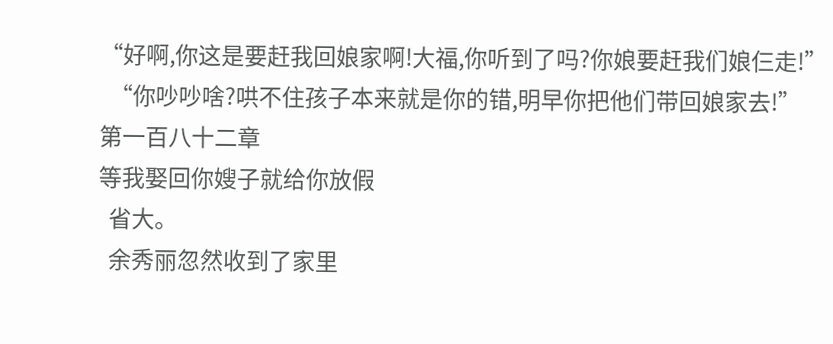“好啊,你这是要赶我回娘家啊!大福,你听到了吗?你娘要赶我们娘仨走!”
  “你吵吵啥?哄不住孩子本来就是你的错,明早你把他们带回娘家去!”
第一百八十二章
等我娶回你嫂子就给你放假
  省大。
  余秀丽忽然收到了家里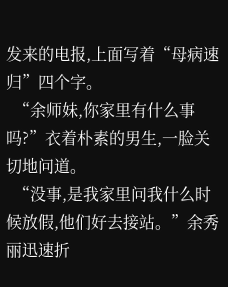发来的电报,上面写着“母病速归”四个字。
  “余师妹,你家里有什么事吗?”衣着朴素的男生,一脸关切地问道。
  “没事,是我家里问我什么时候放假,他们好去接站。”余秀丽迅速折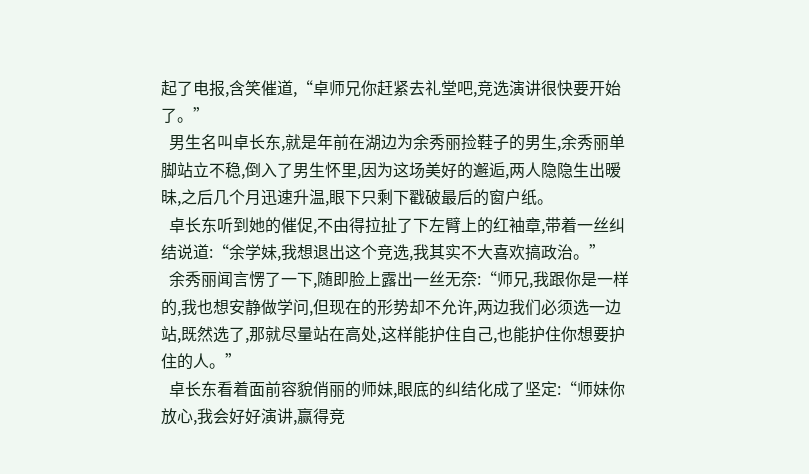起了电报,含笑催道,“卓师兄你赶紧去礼堂吧,竞选演讲很快要开始了。”
  男生名叫卓长东,就是年前在湖边为余秀丽捡鞋子的男生,余秀丽单脚站立不稳,倒入了男生怀里,因为这场美好的邂逅,两人隐隐生出暧昧,之后几个月迅速升温,眼下只剩下戳破最后的窗户纸。
  卓长东听到她的催促,不由得拉扯了下左臂上的红袖章,带着一丝纠结说道:“余学妹,我想退出这个竞选,我其实不大喜欢搞政治。”
  余秀丽闻言愣了一下,随即脸上露出一丝无奈:“师兄,我跟你是一样的,我也想安静做学问,但现在的形势却不允许,两边我们必须选一边站,既然选了,那就尽量站在高处,这样能护住自己,也能护住你想要护住的人。”
  卓长东看着面前容貌俏丽的师妹,眼底的纠结化成了坚定:“师妹你放心,我会好好演讲,赢得竞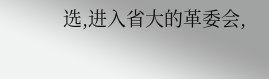选,进入省大的革委会,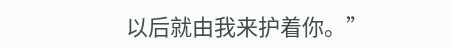以后就由我来护着你。”